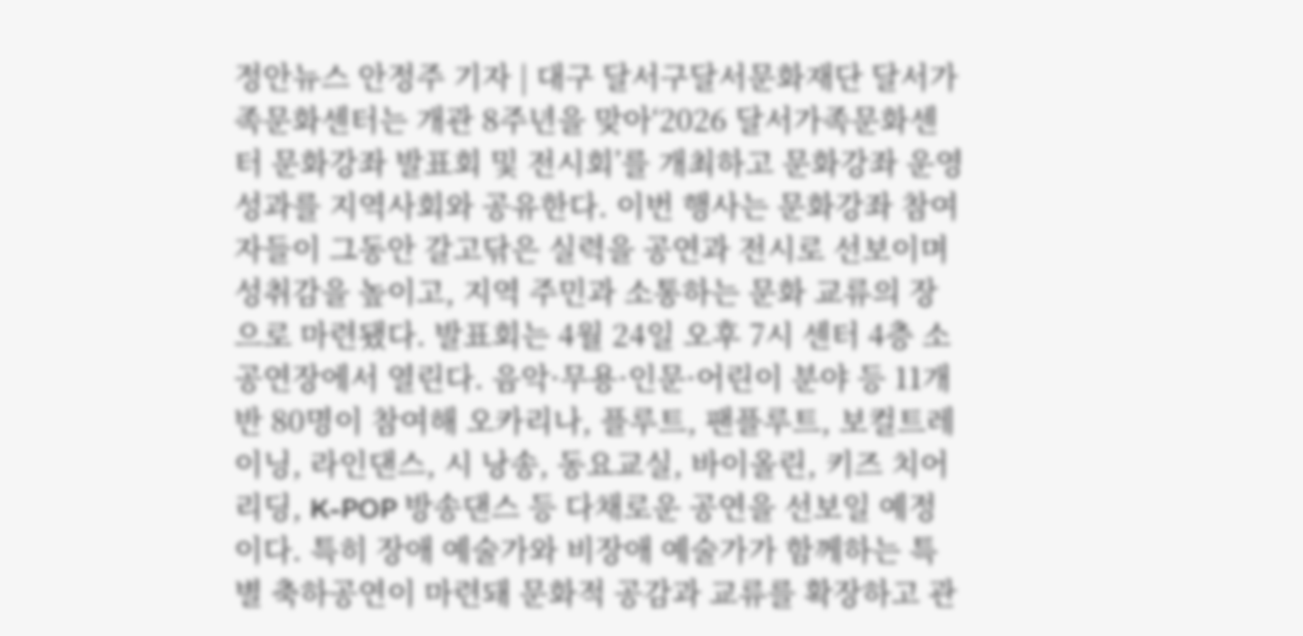정안뉴스 안정주 기자 | 대구 달서구달서문화재단 달서가족문화센터는 개관 8주년을 맞아‘2026 달서가족문화센터 문화강좌 발표회 및 전시회’를 개최하고 문화강좌 운영 성과를 지역사회와 공유한다. 이번 행사는 문화강좌 참여자들이 그동안 갈고닦은 실력을 공연과 전시로 선보이며 성취감을 높이고, 지역 주민과 소통하는 문화 교류의 장으로 마련됐다. 발표회는 4월 24일 오후 7시 센터 4층 소공연장에서 열린다. 음악·무용·인문·어린이 분야 등 11개 반 80명이 참여해 오카리나, 플루트, 팬플루트, 보컬트레이닝, 라인댄스, 시 낭송, 동요교실, 바이올린, 키즈 치어리딩, K-POP 방송댄스 등 다채로운 공연을 선보일 예정이다. 특히 장애 예술가와 비장애 예술가가 함께하는 특별 축하공연이 마련돼 문화적 공감과 교류를 확장하고 관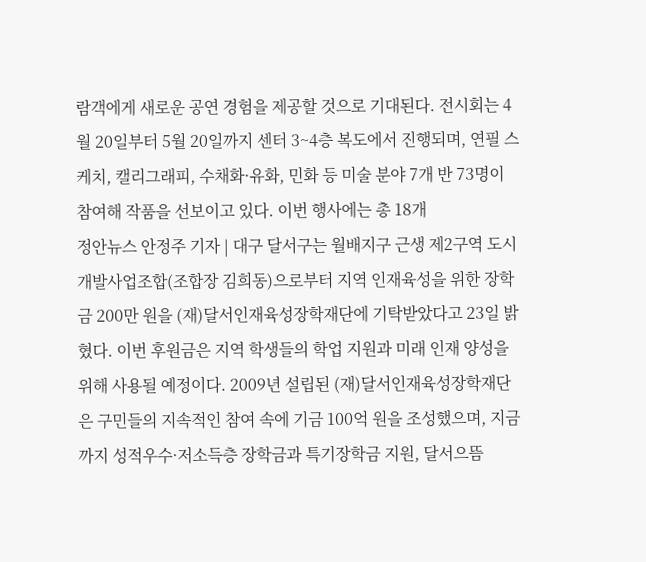람객에게 새로운 공연 경험을 제공할 것으로 기대된다. 전시회는 4월 20일부터 5월 20일까지 센터 3~4층 복도에서 진행되며, 연필 스케치, 캘리그래피, 수채화·유화, 민화 등 미술 분야 7개 반 73명이 참여해 작품을 선보이고 있다. 이번 행사에는 총 18개
정안뉴스 안정주 기자 | 대구 달서구는 월배지구 근생 제2구역 도시개발사업조합(조합장 김희동)으로부터 지역 인재육성을 위한 장학금 200만 원을 (재)달서인재육성장학재단에 기탁받았다고 23일 밝혔다. 이번 후원금은 지역 학생들의 학업 지원과 미래 인재 양성을 위해 사용될 예정이다. 2009년 설립된 (재)달서인재육성장학재단은 구민들의 지속적인 참여 속에 기금 100억 원을 조성했으며, 지금까지 성적우수·저소득층 장학금과 특기장학금 지원, 달서으뜸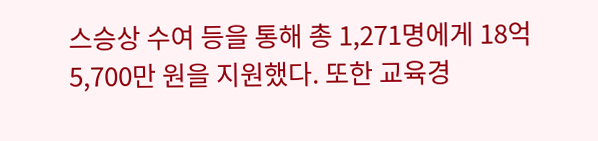스승상 수여 등을 통해 총 1,271명에게 18억5,700만 원을 지원했다. 또한 교육경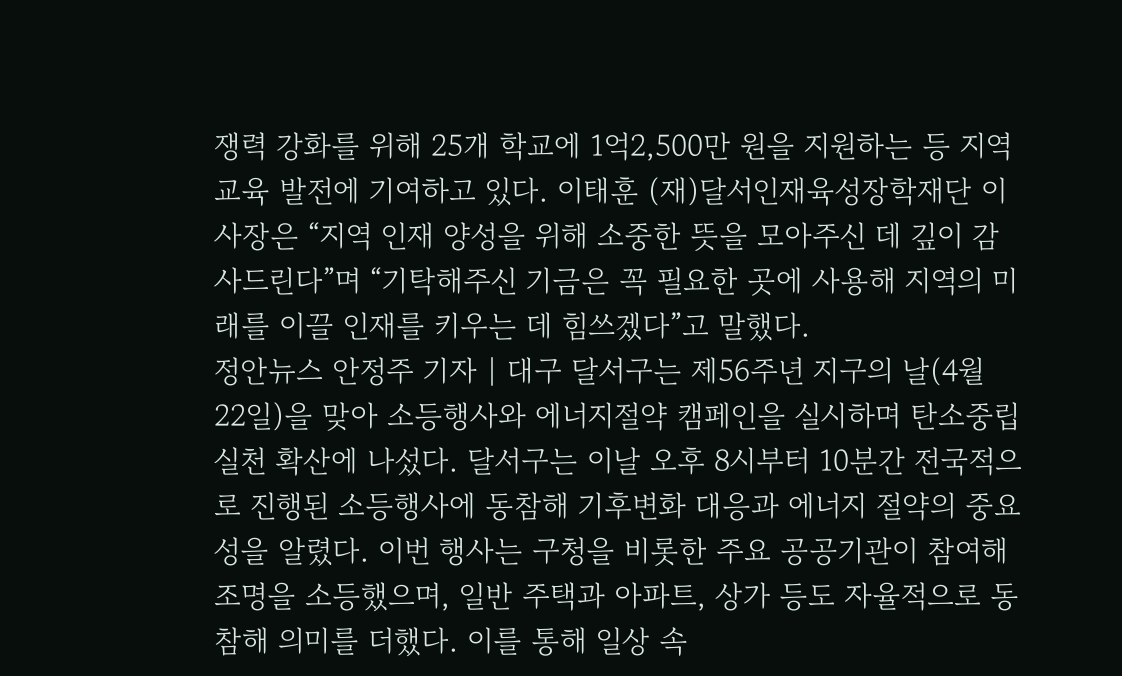쟁력 강화를 위해 25개 학교에 1억2,500만 원을 지원하는 등 지역 교육 발전에 기여하고 있다. 이태훈 (재)달서인재육성장학재단 이사장은 “지역 인재 양성을 위해 소중한 뜻을 모아주신 데 깊이 감사드린다”며 “기탁해주신 기금은 꼭 필요한 곳에 사용해 지역의 미래를 이끌 인재를 키우는 데 힘쓰겠다”고 말했다.
정안뉴스 안정주 기자 | 대구 달서구는 제56주년 지구의 날(4월 22일)을 맞아 소등행사와 에너지절약 캠페인을 실시하며 탄소중립 실천 확산에 나섰다. 달서구는 이날 오후 8시부터 10분간 전국적으로 진행된 소등행사에 동참해 기후변화 대응과 에너지 절약의 중요성을 알렸다. 이번 행사는 구청을 비롯한 주요 공공기관이 참여해 조명을 소등했으며, 일반 주택과 아파트, 상가 등도 자율적으로 동참해 의미를 더했다. 이를 통해 일상 속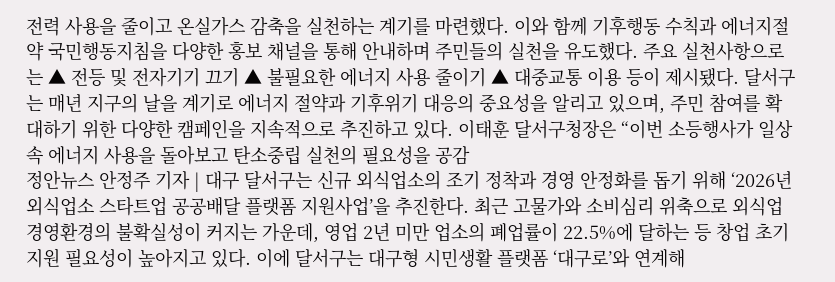전력 사용을 줄이고 온실가스 감축을 실천하는 계기를 마련했다. 이와 함께 기후행동 수칙과 에너지절약 국민행동지침을 다양한 홍보 채널을 통해 안내하며 주민들의 실천을 유도했다. 주요 실천사항으로는 ▲ 전등 및 전자기기 끄기 ▲ 불필요한 에너지 사용 줄이기 ▲ 대중교통 이용 등이 제시됐다. 달서구는 매년 지구의 날을 계기로 에너지 절약과 기후위기 대응의 중요성을 알리고 있으며, 주민 참여를 확대하기 위한 다양한 캠페인을 지속적으로 추진하고 있다. 이태훈 달서구청장은 “이번 소등행사가 일상 속 에너지 사용을 돌아보고 탄소중립 실천의 필요성을 공감
정안뉴스 안정주 기자 | 대구 달서구는 신규 외식업소의 조기 정착과 경영 안정화를 돕기 위해 ‘2026년 외식업소 스타트업 공공배달 플랫폼 지원사업’을 추진한다. 최근 고물가와 소비심리 위축으로 외식업 경영환경의 불확실성이 커지는 가운데, 영업 2년 미만 업소의 폐업률이 22.5%에 달하는 등 창업 초기 지원 필요성이 높아지고 있다. 이에 달서구는 대구형 시민생활 플랫폼 ‘대구로’와 연계해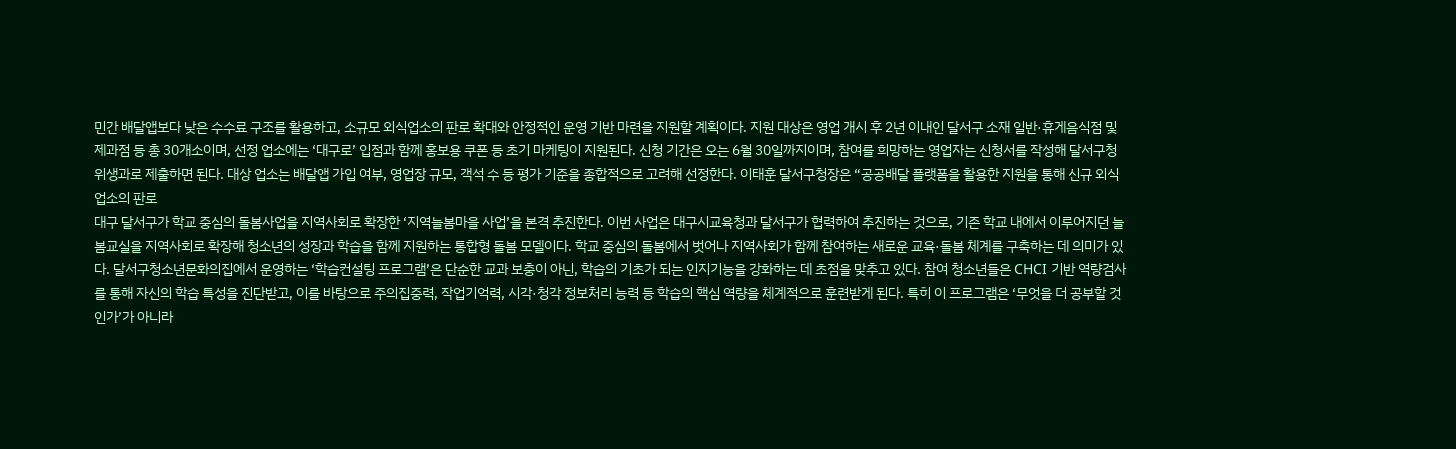민간 배달앱보다 낮은 수수료 구조를 활용하고, 소규모 외식업소의 판로 확대와 안정적인 운영 기반 마련을 지원할 계획이다. 지원 대상은 영업 개시 후 2년 이내인 달서구 소재 일반·휴게음식점 및 제과점 등 총 30개소이며, 선정 업소에는 ‘대구로’ 입점과 함께 홍보용 쿠폰 등 초기 마케팅이 지원된다. 신청 기간은 오는 6월 30일까지이며, 참여를 희망하는 영업자는 신청서를 작성해 달서구청 위생과로 제출하면 된다. 대상 업소는 배달앱 가입 여부, 영업장 규모, 객석 수 등 평가 기준을 종합적으로 고려해 선정한다. 이태훈 달서구청장은 “공공배달 플랫폼을 활용한 지원을 통해 신규 외식업소의 판로
대구 달서구가 학교 중심의 돌봄사업을 지역사회로 확장한 ‘지역늘봄마을 사업’을 본격 추진한다. 이번 사업은 대구시교육청과 달서구가 협력하여 추진하는 것으로, 기존 학교 내에서 이루어지던 늘봄교실을 지역사회로 확장해 청소년의 성장과 학습을 함께 지원하는 통합형 돌봄 모델이다. 학교 중심의 돌봄에서 벗어나 지역사회가 함께 참여하는 새로운 교육·돌봄 체계를 구축하는 데 의미가 있다. 달서구청소년문화의집에서 운영하는 ‘학습컨설팅 프로그램’은 단순한 교과 보충이 아닌, 학습의 기초가 되는 인지기능을 강화하는 데 초점을 맞추고 있다. 참여 청소년들은 CHCI 기반 역량검사를 통해 자신의 학습 특성을 진단받고, 이를 바탕으로 주의집중력, 작업기억력, 시각·청각 정보처리 능력 등 학습의 핵심 역량을 체계적으로 훈련받게 된다. 특히 이 프로그램은 ‘무엇을 더 공부할 것인가’가 아니라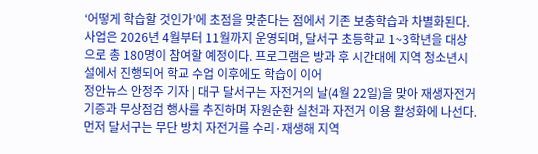‘어떻게 학습할 것인가’에 초점을 맞춘다는 점에서 기존 보충학습과 차별화된다. 사업은 2026년 4월부터 11월까지 운영되며, 달서구 초등학교 1~3학년을 대상으로 총 180명이 참여할 예정이다. 프로그램은 방과 후 시간대에 지역 청소년시설에서 진행되어 학교 수업 이후에도 학습이 이어
정안뉴스 안정주 기자 | 대구 달서구는 자전거의 날(4월 22일)을 맞아 재생자전거 기증과 무상점검 행사를 추진하며 자원순환 실천과 자전거 이용 활성화에 나선다. 먼저 달서구는 무단 방치 자전거를 수리·재생해 지역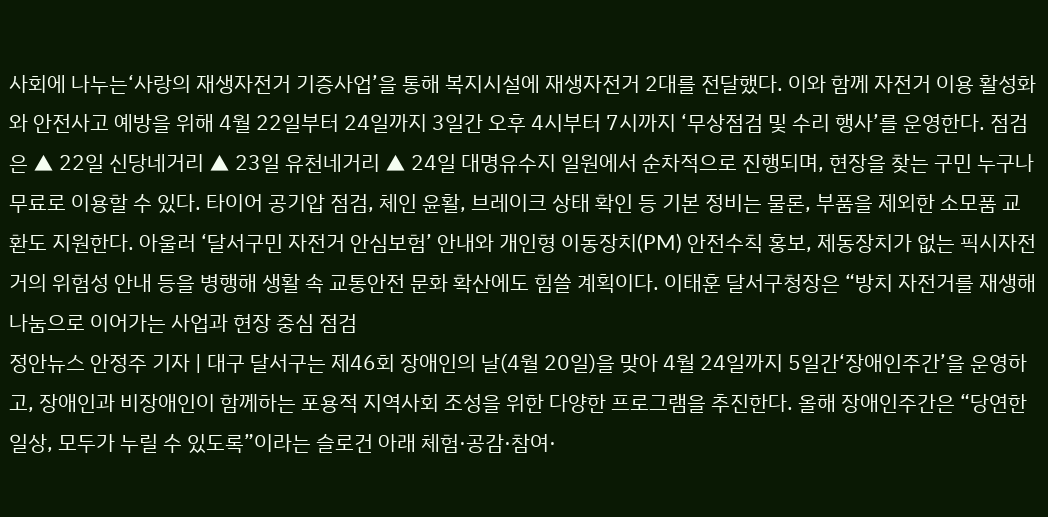사회에 나누는‘사랑의 재생자전거 기증사업’을 통해 복지시설에 재생자전거 2대를 전달했다. 이와 함께 자전거 이용 활성화와 안전사고 예방을 위해 4월 22일부터 24일까지 3일간 오후 4시부터 7시까지 ‘무상점검 및 수리 행사’를 운영한다. 점검은 ▲ 22일 신당네거리 ▲ 23일 유천네거리 ▲ 24일 대명유수지 일원에서 순차적으로 진행되며, 현장을 찾는 구민 누구나 무료로 이용할 수 있다. 타이어 공기압 점검, 체인 윤활, 브레이크 상태 확인 등 기본 정비는 물론, 부품을 제외한 소모품 교환도 지원한다. 아울러 ‘달서구민 자전거 안심보험’ 안내와 개인형 이동장치(PM) 안전수칙 홍보, 제동장치가 없는 픽시자전거의 위험성 안내 등을 병행해 생활 속 교통안전 문화 확산에도 힘쓸 계획이다. 이태훈 달서구청장은 “방치 자전거를 재생해 나눔으로 이어가는 사업과 현장 중심 점검
정안뉴스 안정주 기자 | 대구 달서구는 제46회 장애인의 날(4월 20일)을 맞아 4월 24일까지 5일간‘장애인주간’을 운영하고, 장애인과 비장애인이 함께하는 포용적 지역사회 조성을 위한 다양한 프로그램을 추진한다. 올해 장애인주간은 “당연한 일상, 모두가 누릴 수 있도록”이라는 슬로건 아래 체험·공감·참여·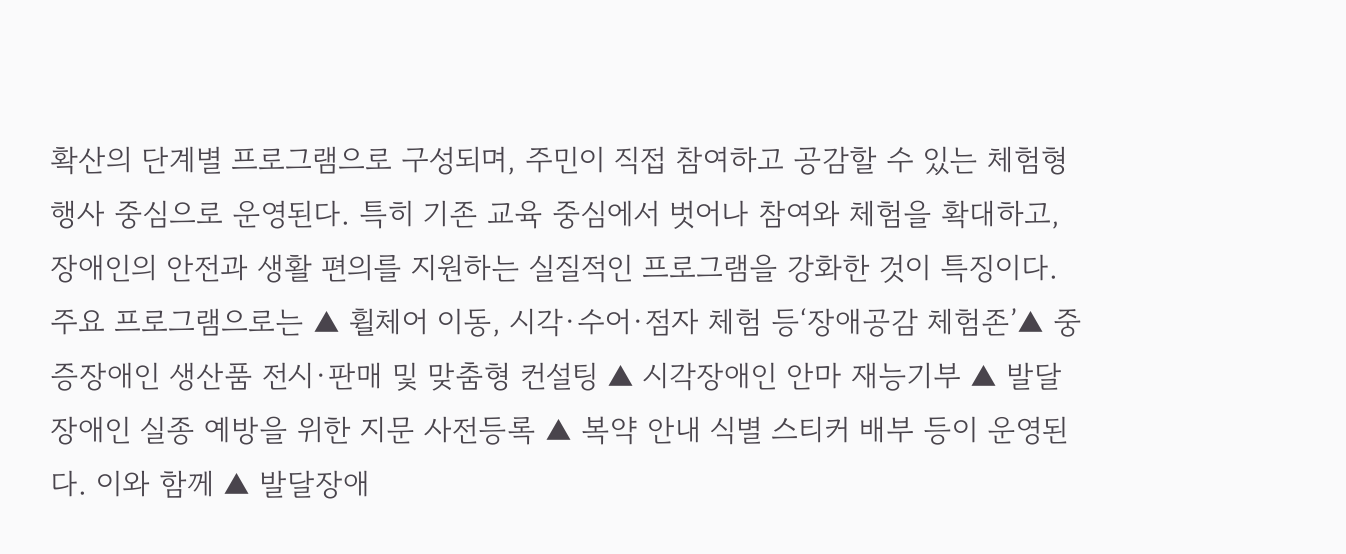확산의 단계별 프로그램으로 구성되며, 주민이 직접 참여하고 공감할 수 있는 체험형 행사 중심으로 운영된다. 특히 기존 교육 중심에서 벗어나 참여와 체험을 확대하고, 장애인의 안전과 생활 편의를 지원하는 실질적인 프로그램을 강화한 것이 특징이다. 주요 프로그램으로는 ▲ 휠체어 이동, 시각·수어·점자 체험 등‘장애공감 체험존’▲ 중증장애인 생산품 전시·판매 및 맞춤형 컨설팅 ▲ 시각장애인 안마 재능기부 ▲ 발달장애인 실종 예방을 위한 지문 사전등록 ▲ 복약 안내 식별 스티커 배부 등이 운영된다. 이와 함께 ▲ 발달장애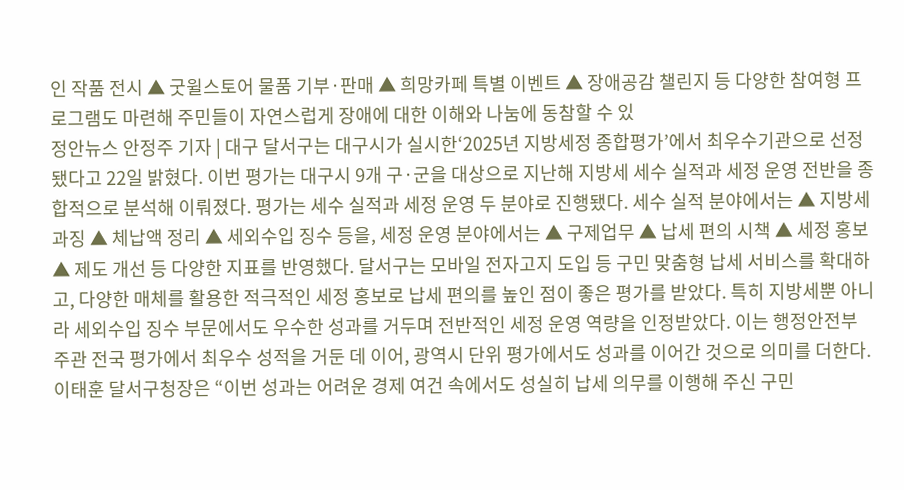인 작품 전시 ▲ 굿윌스토어 물품 기부·판매 ▲ 희망카페 특별 이벤트 ▲ 장애공감 챌린지 등 다양한 참여형 프로그램도 마련해 주민들이 자연스럽게 장애에 대한 이해와 나눔에 동참할 수 있
정안뉴스 안정주 기자 | 대구 달서구는 대구시가 실시한‘2025년 지방세정 종합평가’에서 최우수기관으로 선정됐다고 22일 밝혔다. 이번 평가는 대구시 9개 구·군을 대상으로 지난해 지방세 세수 실적과 세정 운영 전반을 종합적으로 분석해 이뤄졌다. 평가는 세수 실적과 세정 운영 두 분야로 진행됐다. 세수 실적 분야에서는 ▲ 지방세 과징 ▲ 체납액 정리 ▲ 세외수입 징수 등을, 세정 운영 분야에서는 ▲ 구제업무 ▲ 납세 편의 시책 ▲ 세정 홍보 ▲ 제도 개선 등 다양한 지표를 반영했다. 달서구는 모바일 전자고지 도입 등 구민 맞춤형 납세 서비스를 확대하고, 다양한 매체를 활용한 적극적인 세정 홍보로 납세 편의를 높인 점이 좋은 평가를 받았다. 특히 지방세뿐 아니라 세외수입 징수 부문에서도 우수한 성과를 거두며 전반적인 세정 운영 역량을 인정받았다. 이는 행정안전부 주관 전국 평가에서 최우수 성적을 거둔 데 이어, 광역시 단위 평가에서도 성과를 이어간 것으로 의미를 더한다. 이태훈 달서구청장은 “이번 성과는 어려운 경제 여건 속에서도 성실히 납세 의무를 이행해 주신 구민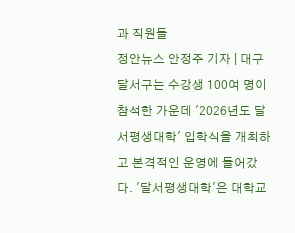과 직원들
정안뉴스 안정주 기자 | 대구 달서구는 수강생 100여 명이 참석한 가운데 '2026년도 달서평생대학' 입학식을 개최하고 본격적인 운영에 들어갔다. '달서평생대학'은 대학교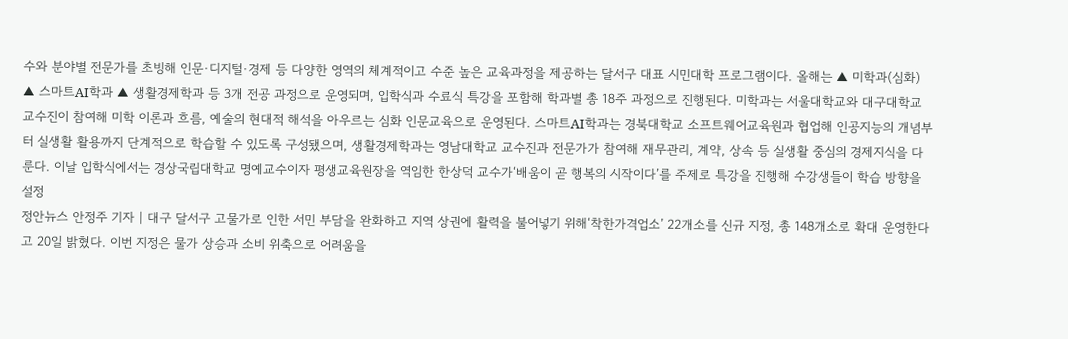수와 분야별 전문가를 초빙해 인문·디지털·경제 등 다양한 영역의 체계적이고 수준 높은 교육과정을 제공하는 달서구 대표 시민대학 프로그램이다. 올해는 ▲ 미학과(심화) ▲ 스마트AI학과 ▲ 생활경제학과 등 3개 전공 과정으로 운영되며, 입학식과 수료식 특강을 포함해 학과별 총 18주 과정으로 진행된다. 미학과는 서울대학교와 대구대학교 교수진이 참여해 미학 이론과 흐름, 예술의 현대적 해석을 아우르는 심화 인문교육으로 운영된다. 스마트AI학과는 경북대학교 소프트웨어교육원과 협업해 인공지능의 개념부터 실생활 활용까지 단계적으로 학습할 수 있도록 구성됐으며, 생활경제학과는 영남대학교 교수진과 전문가가 참여해 재무관리, 계약, 상속 등 실생활 중심의 경제지식을 다룬다. 이날 입학식에서는 경상국립대학교 명예교수이자 평생교육원장을 역임한 한상덕 교수가‘배움이 곧 행복의 시작이다’를 주제로 특강을 진행해 수강생들이 학습 방향을 설정
정안뉴스 안정주 기자 | 대구 달서구 고물가로 인한 서민 부담을 완화하고 지역 상권에 활력을 불어넣기 위해‘착한가격업소’ 22개소를 신규 지정, 총 148개소로 확대 운영한다고 20일 밝혔다. 이번 지정은 물가 상승과 소비 위축으로 어려움을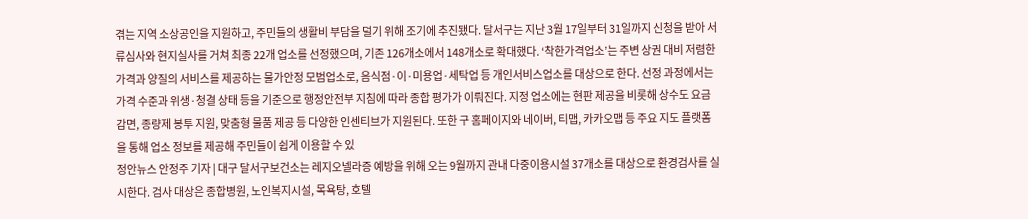겪는 지역 소상공인을 지원하고, 주민들의 생활비 부담을 덜기 위해 조기에 추진됐다. 달서구는 지난 3월 17일부터 31일까지 신청을 받아 서류심사와 현지실사를 거쳐 최종 22개 업소를 선정했으며, 기존 126개소에서 148개소로 확대했다. ‘착한가격업소’는 주변 상권 대비 저렴한 가격과 양질의 서비스를 제공하는 물가안정 모범업소로, 음식점·이·미용업·세탁업 등 개인서비스업소를 대상으로 한다. 선정 과정에서는 가격 수준과 위생·청결 상태 등을 기준으로 행정안전부 지침에 따라 종합 평가가 이뤄진다. 지정 업소에는 현판 제공을 비롯해 상수도 요금 감면, 종량제 봉투 지원, 맞춤형 물품 제공 등 다양한 인센티브가 지원된다. 또한 구 홈페이지와 네이버, 티맵, 카카오맵 등 주요 지도 플랫폼을 통해 업소 정보를 제공해 주민들이 쉽게 이용할 수 있
정안뉴스 안정주 기자 | 대구 달서구보건소는 레지오넬라증 예방을 위해 오는 9월까지 관내 다중이용시설 37개소를 대상으로 환경검사를 실시한다. 검사 대상은 종합병원, 노인복지시설, 목욕탕, 호텔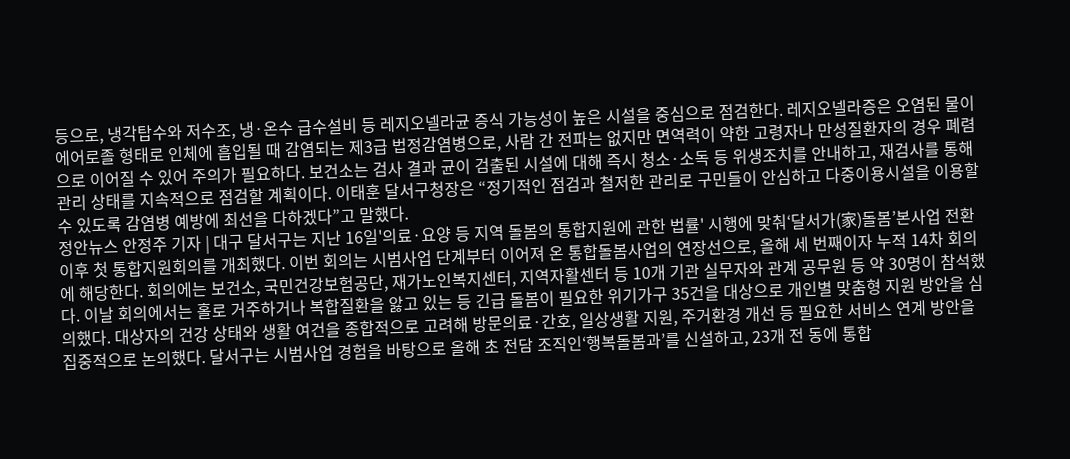등으로, 냉각탑수와 저수조, 냉·온수 급수설비 등 레지오넬라균 증식 가능성이 높은 시설을 중심으로 점검한다. 레지오넬라증은 오염된 물이 에어로졸 형태로 인체에 흡입될 때 감염되는 제3급 법정감염병으로, 사람 간 전파는 없지만 면역력이 약한 고령자나 만성질환자의 경우 폐렴으로 이어질 수 있어 주의가 필요하다. 보건소는 검사 결과 균이 검출된 시설에 대해 즉시 청소·소독 등 위생조치를 안내하고, 재검사를 통해 관리 상태를 지속적으로 점검할 계획이다. 이태훈 달서구청장은 “정기적인 점검과 철저한 관리로 구민들이 안심하고 다중이용시설을 이용할 수 있도록 감염병 예방에 최선을 다하겠다”고 말했다.
정안뉴스 안정주 기자 | 대구 달서구는 지난 16일'의료·요양 등 지역 돌봄의 통합지원에 관한 법률' 시행에 맞춰‘달서가(家)돌봄’본사업 전환 이후 첫 통합지원회의를 개최했다. 이번 회의는 시범사업 단계부터 이어져 온 통합돌봄사업의 연장선으로, 올해 세 번째이자 누적 14차 회의에 해당한다. 회의에는 보건소, 국민건강보험공단, 재가노인복지센터, 지역자활센터 등 10개 기관 실무자와 관계 공무원 등 약 30명이 참석했다. 이날 회의에서는 홀로 거주하거나 복합질환을 앓고 있는 등 긴급 돌봄이 필요한 위기가구 35건을 대상으로 개인별 맞춤형 지원 방안을 심의했다. 대상자의 건강 상태와 생활 여건을 종합적으로 고려해 방문의료·간호, 일상생활 지원, 주거환경 개선 등 필요한 서비스 연계 방안을 집중적으로 논의했다. 달서구는 시범사업 경험을 바탕으로 올해 초 전담 조직인‘행복돌봄과’를 신설하고, 23개 전 동에 통합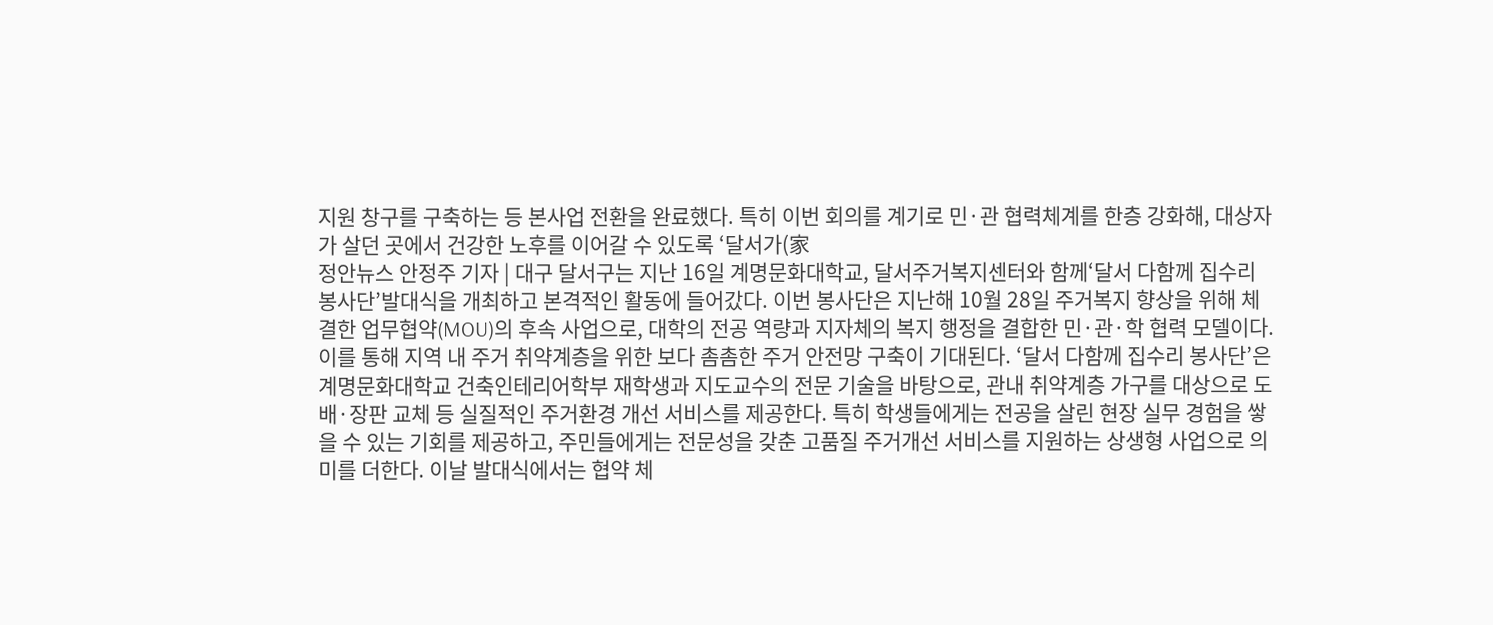지원 창구를 구축하는 등 본사업 전환을 완료했다. 특히 이번 회의를 계기로 민·관 협력체계를 한층 강화해, 대상자가 살던 곳에서 건강한 노후를 이어갈 수 있도록 ‘달서가(家
정안뉴스 안정주 기자 | 대구 달서구는 지난 16일 계명문화대학교, 달서주거복지센터와 함께‘달서 다함께 집수리 봉사단’발대식을 개최하고 본격적인 활동에 들어갔다. 이번 봉사단은 지난해 10월 28일 주거복지 향상을 위해 체결한 업무협약(MOU)의 후속 사업으로, 대학의 전공 역량과 지자체의 복지 행정을 결합한 민·관·학 협력 모델이다. 이를 통해 지역 내 주거 취약계층을 위한 보다 촘촘한 주거 안전망 구축이 기대된다. ‘달서 다함께 집수리 봉사단’은 계명문화대학교 건축인테리어학부 재학생과 지도교수의 전문 기술을 바탕으로, 관내 취약계층 가구를 대상으로 도배·장판 교체 등 실질적인 주거환경 개선 서비스를 제공한다. 특히 학생들에게는 전공을 살린 현장 실무 경험을 쌓을 수 있는 기회를 제공하고, 주민들에게는 전문성을 갖춘 고품질 주거개선 서비스를 지원하는 상생형 사업으로 의미를 더한다. 이날 발대식에서는 협약 체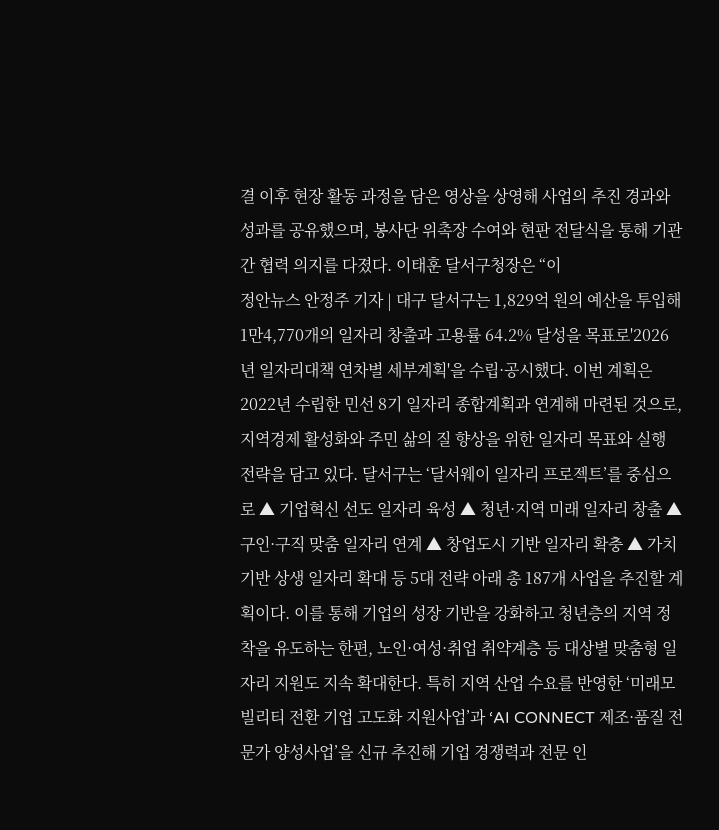결 이후 현장 활동 과정을 담은 영상을 상영해 사업의 추진 경과와 성과를 공유했으며, 봉사단 위촉장 수여와 현판 전달식을 통해 기관 간 협력 의지를 다졌다. 이태훈 달서구청장은 “이
정안뉴스 안정주 기자 | 대구 달서구는 1,829억 원의 예산을 투입해 1만4,770개의 일자리 창출과 고용률 64.2% 달성을 목표로'2026년 일자리대책 연차별 세부계획'을 수립·공시했다. 이번 계획은 2022년 수립한 민선 8기 일자리 종합계획과 연계해 마련된 것으로, 지역경제 활성화와 주민 삶의 질 향상을 위한 일자리 목표와 실행 전략을 담고 있다. 달서구는 ‘달서웨이 일자리 프로젝트’를 중심으로 ▲ 기업혁신 선도 일자리 육성 ▲ 청년·지역 미래 일자리 창출 ▲ 구인·구직 맞춤 일자리 연계 ▲ 창업도시 기반 일자리 확충 ▲ 가치 기반 상생 일자리 확대 등 5대 전략 아래 총 187개 사업을 추진할 계획이다. 이를 통해 기업의 성장 기반을 강화하고 청년층의 지역 정착을 유도하는 한편, 노인·여성·취업 취약계층 등 대상별 맞춤형 일자리 지원도 지속 확대한다. 특히 지역 산업 수요를 반영한 ‘미래모빌리티 전환 기업 고도화 지원사업’과 ‘AI CONNECT 제조·품질 전문가 양성사업’을 신규 추진해 기업 경쟁력과 전문 인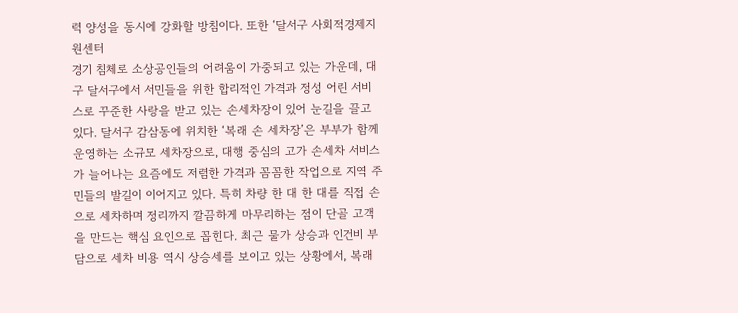력 양성을 동시에 강화할 방침이다. 또한 ‘달서구 사회적경제지원센터
경기 침체로 소상공인들의 어려움이 가중되고 있는 가운데, 대구 달서구에서 서민들을 위한 합리적인 가격과 정성 어린 서비스로 꾸준한 사랑을 받고 있는 손세차장이 있어 눈길을 끌고 있다. 달서구 감삼동에 위치한 ‘복래 손 세차장’은 부부가 함께 운영하는 소규모 세차장으로, 대행 중심의 고가 손세차 서비스가 늘어나는 요즘에도 저렴한 가격과 꼼꼼한 작업으로 지역 주민들의 발길이 이어지고 있다. 특히 차량 한 대 한 대를 직접 손으로 세차하며 정리까지 깔끔하게 마무리하는 점이 단골 고객을 만드는 핵심 요인으로 꼽힌다. 최근 물가 상승과 인건비 부담으로 세차 비용 역시 상승세를 보이고 있는 상황에서, 복래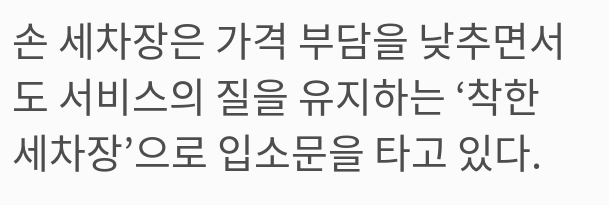손 세차장은 가격 부담을 낮추면서도 서비스의 질을 유지하는 ‘착한 세차장’으로 입소문을 타고 있다.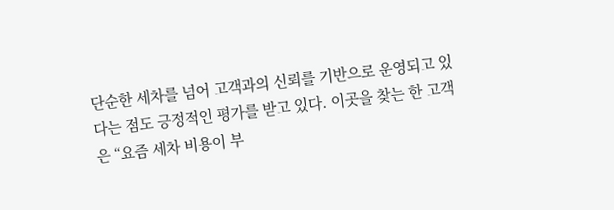단순한 세차를 넘어 고객과의 신뢰를 기반으로 운영되고 있다는 점도 긍정적인 평가를 받고 있다. 이곳을 찾는 한 고객은 “요즘 세차 비용이 부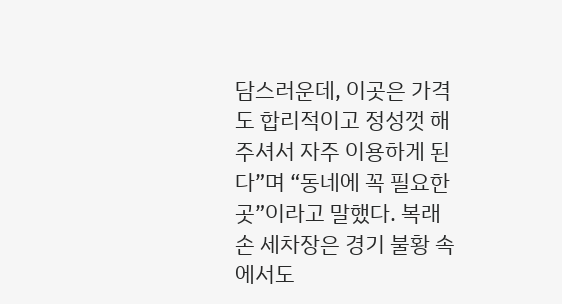담스러운데, 이곳은 가격도 합리적이고 정성껏 해주셔서 자주 이용하게 된다”며 “동네에 꼭 필요한 곳”이라고 말했다. 복래 손 세차장은 경기 불황 속에서도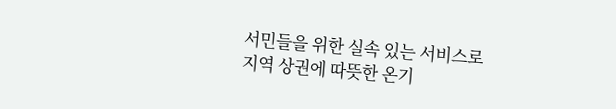서민들을 위한 실속 있는 서비스로 지역 상권에 따뜻한 온기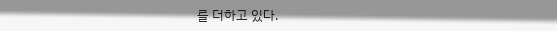를 더하고 있다.